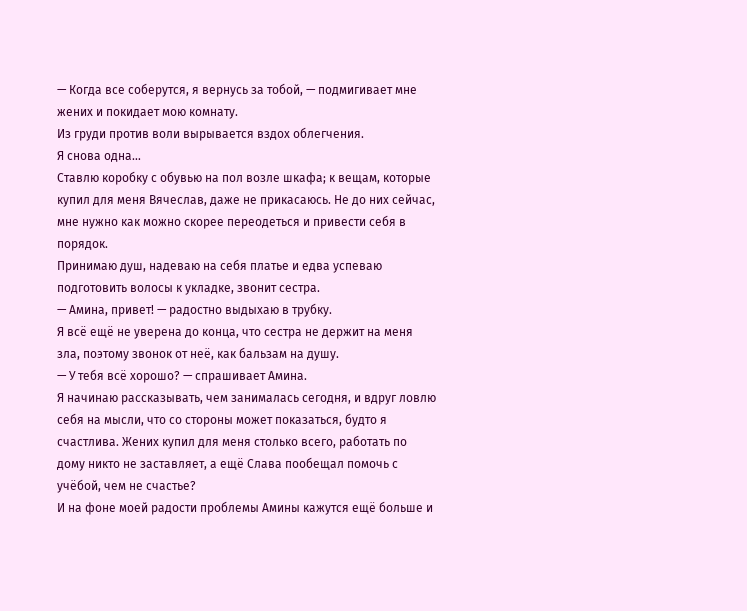— Когда все соберутся, я вернусь за тобой, — подмигивает мне жених и покидает мою комнату.
Из груди против воли вырывается вздох облегчения.
Я снова одна…
Ставлю коробку с обувью на пол возле шкафа; к вещам, которые купил для меня Вячеслав, даже не прикасаюсь. Не до них сейчас, мне нужно как можно скорее переодеться и привести себя в порядок.
Принимаю душ, надеваю на себя платье и едва успеваю подготовить волосы к укладке, звонит сестра.
— Амина, привет! — радостно выдыхаю в трубку.
Я всё ещё не уверена до конца, что сестра не держит на меня зла, поэтому звонок от неё, как бальзам на душу.
— У тебя всё хорошо? — спрашивает Амина.
Я начинаю рассказывать, чем занималась сегодня, и вдруг ловлю себя на мысли, что со стороны может показаться, будто я счастлива. Жених купил для меня столько всего, работать по дому никто не заставляет, а ещё Слава пообещал помочь с учёбой, чем не счастье?
И на фоне моей радости проблемы Амины кажутся ещё больше и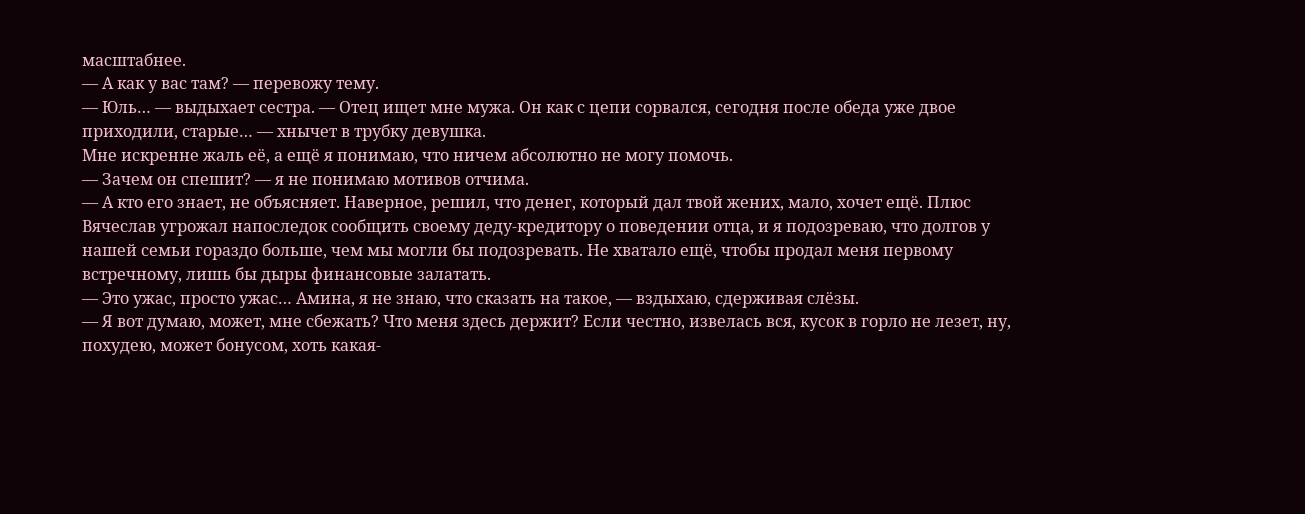масштабнее.
— А как у вас там? — перевожу тему.
— Юль… — выдыхает сестра. — Отец ищет мне мужа. Он как с цепи сорвался, сегодня после обеда уже двое приходили, старые… — хнычет в трубку девушка.
Мне искренне жаль её, а ещё я понимаю, что ничем абсолютно не могу помочь.
— Зачем он спешит? — я не понимаю мотивов отчима.
— А кто его знает, не объясняет. Наверное, решил, что денег, который дал твой жених, мало, хочет ещё. Плюс Вячеслав угрожал напоследок сообщить своему деду-кредитору о поведении отца, и я подозреваю, что долгов у нашей семьи гораздо больше, чем мы могли бы подозревать. Не хватало ещё, чтобы продал меня первому встречному, лишь бы дыры финансовые залатать.
— Это ужас, просто ужас… Амина, я не знаю, что сказать на такое, — вздыхаю, сдерживая слёзы.
— Я вот думаю, может, мне сбежать? Что меня здесь держит? Если честно, извелась вся, кусок в горло не лезет, ну, похудею, может бонусом, хоть какая-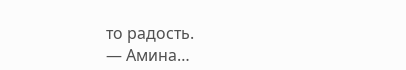то радость.
— Амина…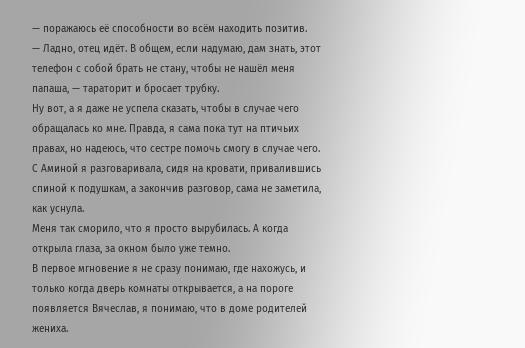— поражаюсь её способности во всём находить позитив.
— Ладно, отец идёт. В общем, если надумаю, дам знать, этот телефон с собой брать не стану, чтобы не нашёл меня папаша, — тараторит и бросает трубку.
Ну вот, а я даже не успела сказать, чтобы в случае чего обращалась ко мне. Правда, я сама пока тут на птичьих правах, но надеюсь, что сестре помочь смогу в случае чего.
С Аминой я разговаривала, сидя на кровати, привалившись спиной к подушкам, а закончив разговор, сама не заметила, как уснула.
Меня так сморило, что я просто вырубилась. А когда открыла глаза, за окном было уже темно.
В первое мгновение я не сразу понимаю, где нахожусь, и только когда дверь комнаты открывается, а на пороге появляется Вячеслав, я понимаю, что в доме родителей жениха.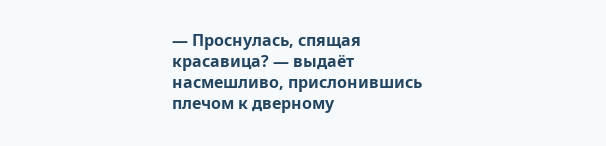— Проснулась, спящая красавица? — выдаёт насмешливо, прислонившись плечом к дверному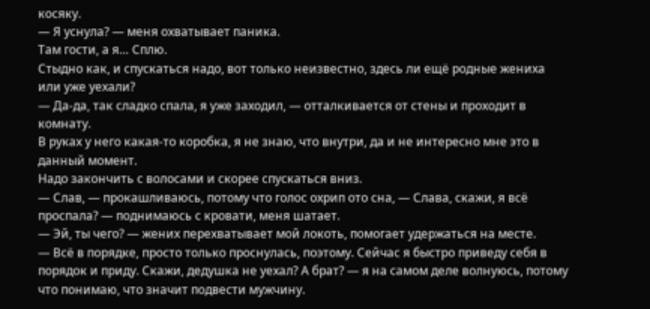косяку.
— Я уснула? — меня охватывает паника.
Там гости, а я… Сплю.
Стыдно как, и спускаться надо, вот только неизвестно, здесь ли ещё родные жениха или уже уехали?
— Да-да, так сладко спала, я уже заходил, — отталкивается от стены и проходит в комнату.
В руках у него какая-то коробка, я не знаю, что внутри, да и не интересно мне это в данный момент.
Надо закончить с волосами и скорее спускаться вниз.
— Слав, — прокашливаюсь, потому что голос охрип ото сна, — Слава, скажи, я всё проспала? — поднимаюсь с кровати, меня шатает.
— Эй, ты чего? — жених перехватывает мой локоть, помогает удержаться на месте.
— Всё в порядке, просто только проснулась, поэтому. Сейчас я быстро приведу себя в порядок и приду. Скажи, дедушка не уехал? А брат? — я на самом деле волнуюсь, потому что понимаю, что значит подвести мужчину.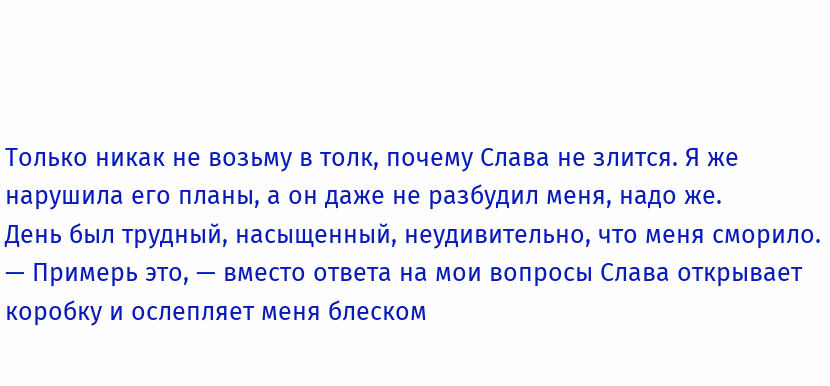Только никак не возьму в толк, почему Слава не злится. Я же нарушила его планы, а он даже не разбудил меня, надо же.
День был трудный, насыщенный, неудивительно, что меня сморило.
— Примерь это, — вместо ответа на мои вопросы Слава открывает коробку и ослепляет меня блеском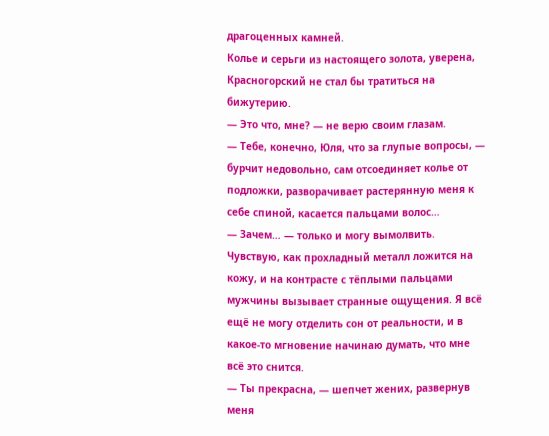драгоценных камней.
Колье и серьги из настоящего золота, уверена, Красногорский не стал бы тратиться на бижутерию.
— Это что, мне? — не верю своим глазам.
— Тебе, конечно, Юля, что за глупые вопросы, — бурчит недовольно, сам отсоединяет колье от подложки, разворачивает растерянную меня к себе спиной, касается пальцами волос…
— Зачем… — только и могу вымолвить.
Чувствую, как прохладный металл ложится на кожу, и на контрасте с тёплыми пальцами мужчины вызывает странные ощущения. Я всё ещё не могу отделить сон от реальности, и в какое-то мгновение начинаю думать, что мне всё это снится.
— Ты прекрасна, — шепчет жених, развернув меня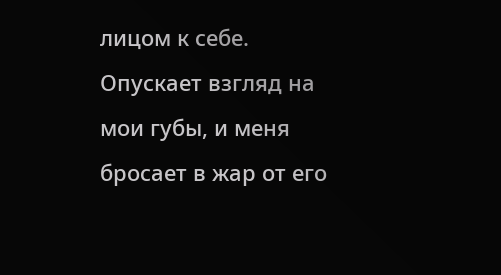лицом к себе.
Опускает взгляд на мои губы, и меня бросает в жар от его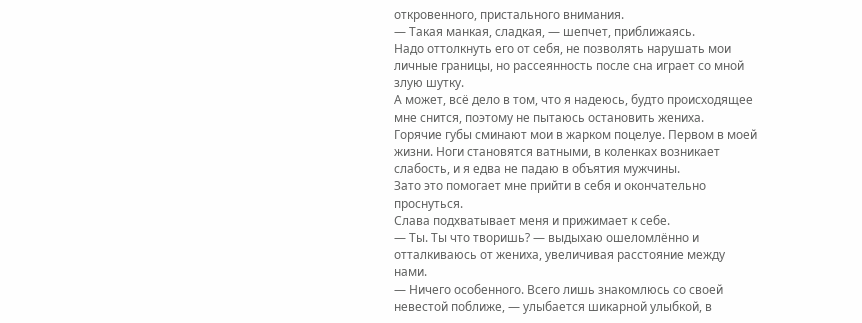откровенного, пристального внимания.
— Такая манкая, сладкая, — шепчет, приближаясь.
Надо оттолкнуть его от себя, не позволять нарушать мои личные границы, но рассеянность после сна играет со мной злую шутку.
А может, всё дело в том, что я надеюсь, будто происходящее мне снится, поэтому не пытаюсь остановить жениха.
Горячие губы сминают мои в жарком поцелуе. Первом в моей жизни. Ноги становятся ватными, в коленках возникает слабость, и я едва не падаю в объятия мужчины.
Зато это помогает мне прийти в себя и окончательно проснуться.
Слава подхватывает меня и прижимает к себе.
— Ты. Ты что творишь? — выдыхаю ошеломлённо и отталкиваюсь от жениха, увеличивая расстояние между нами.
— Ничего особенного. Всего лишь знакомлюсь со своей невестой поближе, — улыбается шикарной улыбкой, в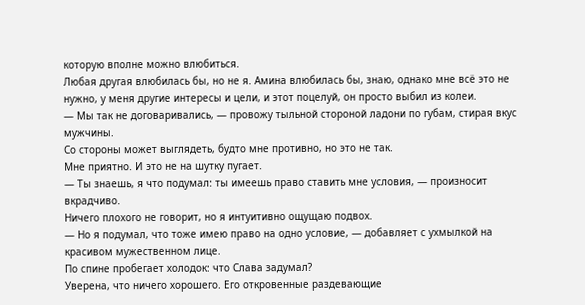которую вполне можно влюбиться.
Любая другая влюбилась бы, но не я. Амина влюбилась бы, знаю, однако мне всё это не нужно, у меня другие интересы и цели, и этот поцелуй, он просто выбил из колеи.
— Мы так не договаривались, — провожу тыльной стороной ладони по губам, стирая вкус мужчины.
Со стороны может выглядеть, будто мне противно, но это не так.
Мне приятно. И это не на шутку пугает.
— Ты знаешь, я что подумал: ты имеешь право ставить мне условия, — произносит вкрадчиво.
Ничего плохого не говорит, но я интуитивно ощущаю подвох.
— Но я подумал, что тоже имею право на одно условие, — добавляет с ухмылкой на красивом мужественном лице.
По спине пробегает холодок: что Слава задумал?
Уверена, что ничего хорошего. Его откровенные раздевающие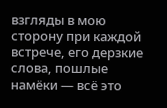взгляды в мою сторону при каждой встрече, его дерзкие слова, пошлые намёки — всё это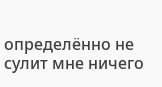определённо не сулит мне ничего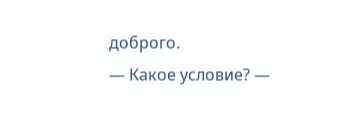доброго.
— Какое условие? —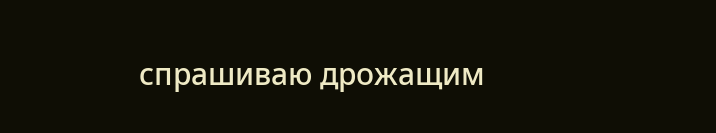спрашиваю дрожащим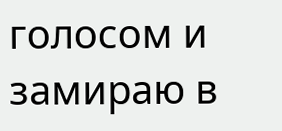голосом и замираю в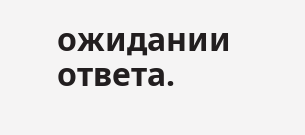ожидании ответа.